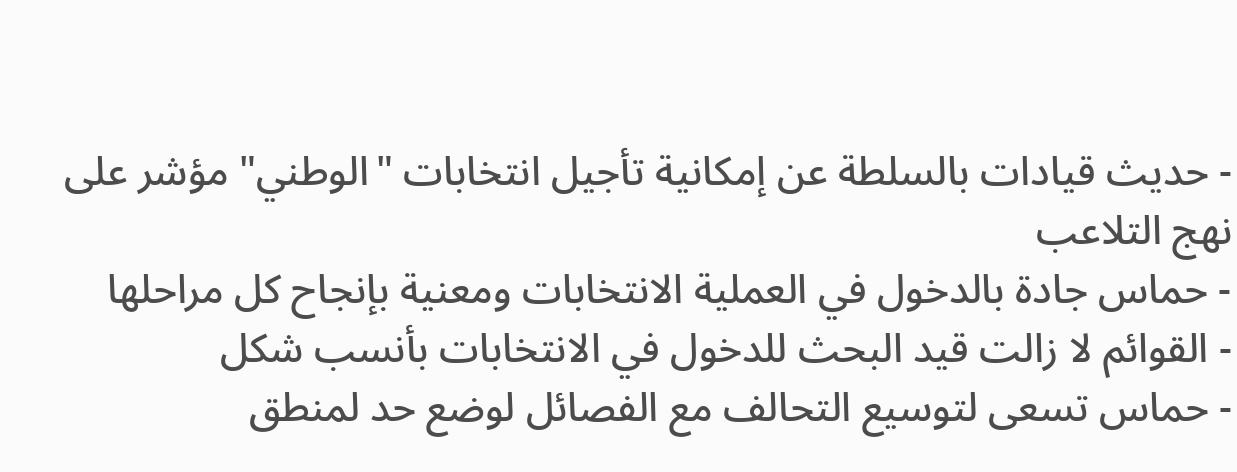- حديث قيادات بالسلطة عن إمكانية تأجيل انتخابات "الوطني" مؤشر على نهج التلاعب
- حماس جادة بالدخول في العملية الانتخابات ومعنية بإنجاح كل مراحلها
- القوائم لا زالت قيد البحث للدخول في الانتخابات بأنسب شكل
- حماس تسعى لتوسيع التحالف مع الفصائل لوضع حد لمنطق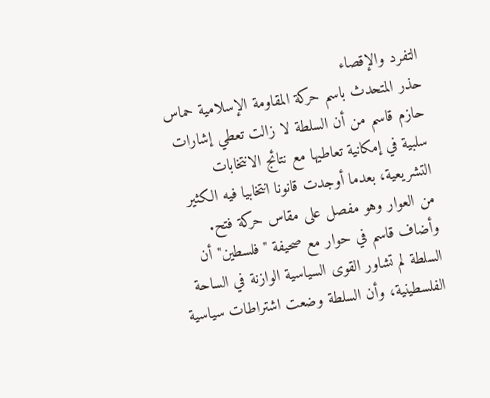التفرد والإقصاء
حذر المتحدث باسم حركة المقاومة الإسلامية حماس حازم قاسم من أن السلطة لا زالت تعطي إشارات سلبية في إمكانية تعاطيها مع نتائج الانتخابات التشريعية، بعدما أوجدت قانونا انتخابيا فيه الكثير من العوار وهو مفصل على مقاس حركة فتح.
وأضاف قاسم في حوار مع صحيفة "فلسطين" أن السلطة لم تشاور القوى السياسية الوازنة في الساحة الفلسطينية، وأن السلطة وضعت اشتراطات سياسية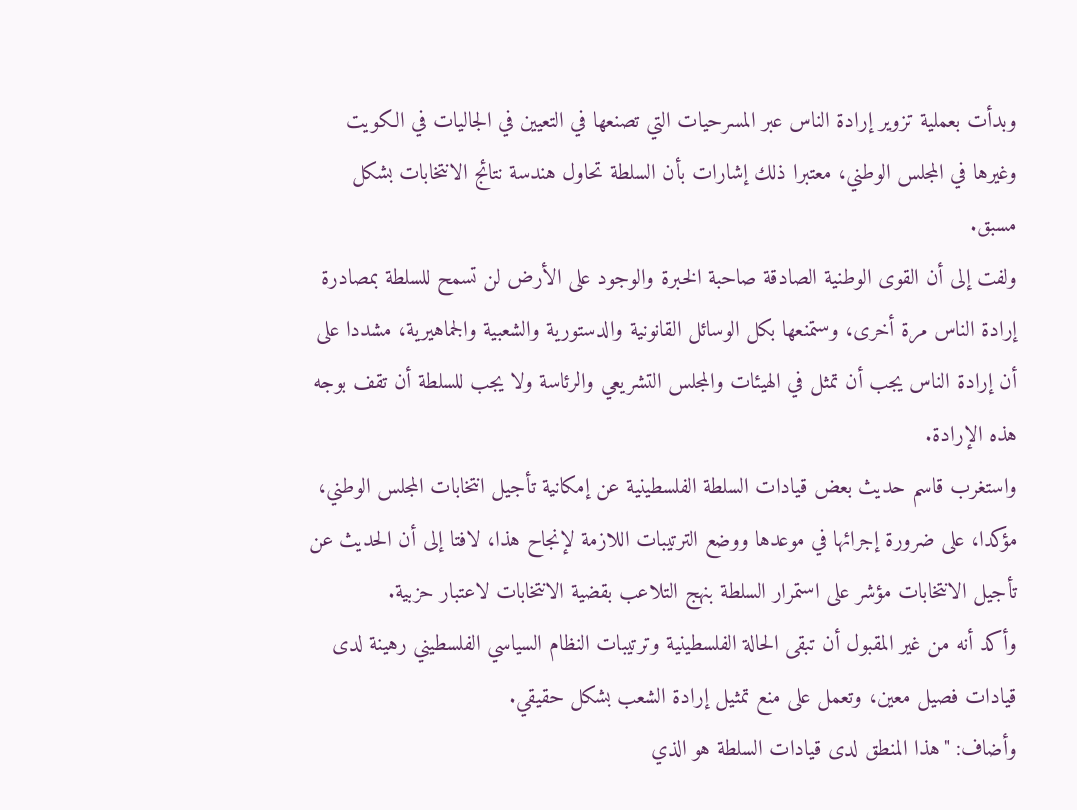وبدأت بعملية تزوير إرادة الناس عبر المسرحيات التي تصنعها في التعيين في الجاليات في الكويت وغيرها في المجلس الوطني، معتبرا ذلك إشارات بأن السلطة تحاول هندسة نتائج الانتخابات بشكل مسبق.
ولفت إلى أن القوى الوطنية الصادقة صاحبة الخبرة والوجود على الأرض لن تسمح للسلطة بمصادرة إرادة الناس مرة أخرى، وستمنعها بكل الوسائل القانونية والدستورية والشعبية والجماهيرية، مشددا على أن إرادة الناس يجب أن تمثل في الهيئات والمجلس التشريعي والرئاسة ولا يجب للسلطة أن تقف بوجه هذه الإرادة.
واستغرب قاسم حديث بعض قيادات السلطة الفلسطينية عن إمكانية تأجيل انتخابات المجلس الوطني، مؤكدا، على ضرورة إجرائها في موعدها ووضع الترتيبات اللازمة لإنجاح هذا، لافتا إلى أن الحديث عن تأجيل الانتخابات مؤشر على استمرار السلطة بنهج التلاعب بقضية الانتخابات لاعتبار حزبية.
وأكد أنه من غير المقبول أن تبقى الحالة الفلسطينية وترتيبات النظام السياسي الفلسطيني رهينة لدى قيادات فصيل معين، وتعمل على منع تمثيل إرادة الشعب بشكل حقيقي.
وأضاف: "هذا المنطق لدى قيادات السلطة هو الذي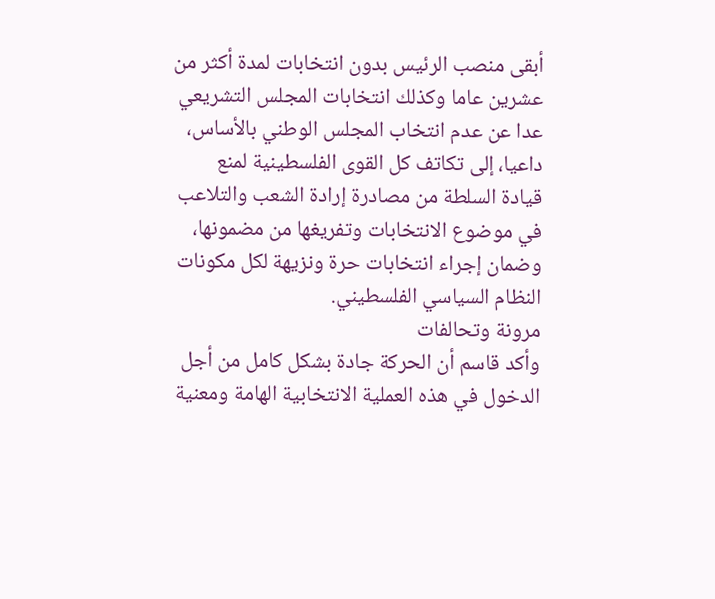أبقى منصب الرئيس بدون انتخابات لمدة أكثر من عشرين عاما وكذلك انتخابات المجلس التشريعي عدا عن عدم انتخاب المجلس الوطني بالأساس، داعيا، إلى تكاتف كل القوى الفلسطينية لمنع قيادة السلطة من مصادرة إرادة الشعب والتلاعب في موضوع الانتخابات وتفريغها من مضمونها، وضمان إجراء انتخابات حرة ونزيهة لكل مكونات النظام السياسي الفلسطيني.
مرونة وتحالفات
وأكد قاسم أن الحركة جادة بشكل كامل من أجل الدخول في هذه العملية الانتخابية الهامة ومعنية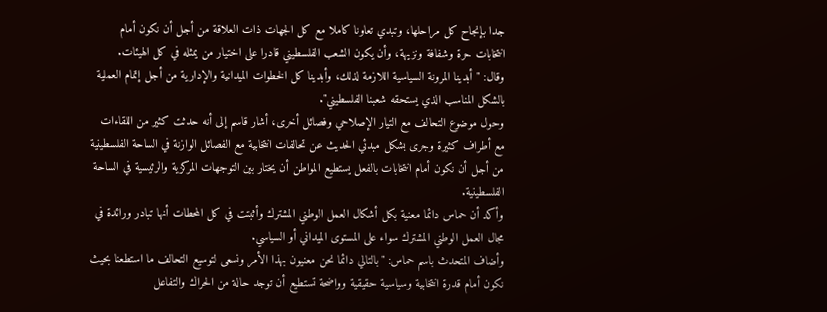جدا بإنجاح كل مراحلها، وتبدي تعاونا كاملا مع كل الجهات ذات العلاقة من أجل أن نكون أمام انتخابات حرة وشفافة ونزيهة، وأن يكون الشعب الفلسطيني قادرا على اختيار من يمثله في كل الهيئات.
وقال: "أبدينا المرونة السياسية اللازمة لذلك، وأبدينا كل الخطوات الميدانية والإدارية من أجل إتمام العملية بالشكل المناسب الذي يستحقه شعبنا الفلسطيني".
وحول موضوع التحالف مع التيار الإصلاحي وفصائل أخرى، أشار قاسم إلى أنه حدثت كثير من اللقاءات مع أطراف كثيرة وجرى بشكل مبدئي الحديث عن تحالفات انتخابية مع الفصائل الوازنة في الساحة الفلسطينية من أجل أن نكون أمام انتخابات بالفعل يستطيع المواطن أن يختار بين التوجهات المركزية والرئيسية في الساحة الفلسطينية.
وأكد أن حماس دائما معنية بكل أشكال العمل الوطني المشترك وأثبتت في كل المحطات أنها تبادر ورائدة في مجال العمل الوطني المشترك سواء على المستوى الميداني أو السياسي.
وأضاف المتحدث باسم حماس: "بالتالي دائما نحن معنيون بهذا الأمر ونسعى لتوسيع التحالف ما استطعنا بحيث نكون أمام قدرة انتخابية وسياسية حقيقية وواضحة تستطيع أن توجد حالة من الحراك والتفاعل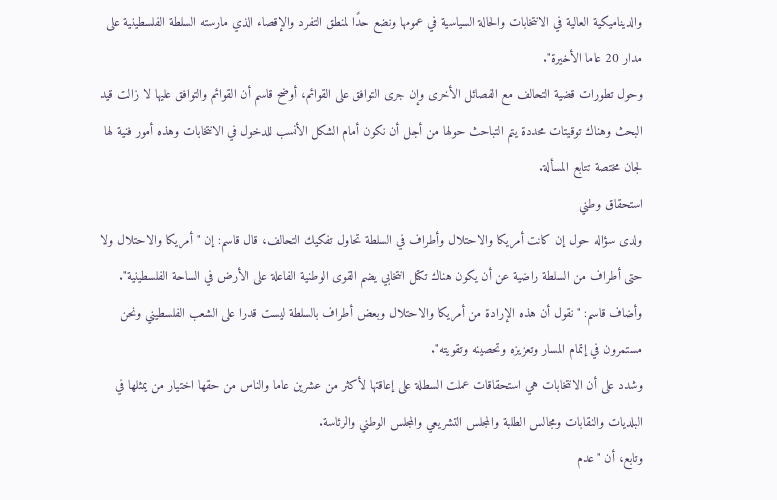والديناميكية العالية في الانتخابات والحالة السياسية في عمومها ونضع حدًا لمنطق التفرد والإقصاء الذي مارسته السلطة الفلسطينية على مدار 20 عاما الأخيرة".
وحول تطورات قضية التحالف مع الفصائل الأخرى وإن جرى التوافق على القوائم، أوضح قاسم أن القوائم والتوافق عليها لا زالت قيد البحث وهناك توقيتات محددة يتم التباحث حولها من أجل أن نكون أمام الشكل الأنسب للدخول في الانتخابات وهذه أمور فنية لها لجان مختصة تتابع المسألة.
استحقاق وطني
ولدى سؤاله حول إن كانت أمريكا والاحتلال وأطراف في السلطة تحاول تفكيك التحالف، قال قاسم: إن "أمريكا والاحتلال ولا حتى أطراف من السلطة راضية عن أن يكون هناك تكتل انتخابي يضم القوى الوطنية الفاعلة على الأرض في الساحة الفلسطينية".
وأضاف قاسم: "نقول أن هذه الإرادة من أمريكا والاحتلال وبعض أطراف بالسلطة ليست قدرا على الشعب الفلسطيني ونحن مستمرون في إتمام المسار وتعزيزه وتحصينه وتقويته".
وشدد على أن الانتخابات هي استحقاقات عملت السطلة على إعاقتها لأكثر من عشرين عاما والناس من حقها اختيار من يمثلها في البلديات والنقابات ومجالس الطلبة والمجلس التشريعي والمجلس الوطني والرئاسة.
وتابع، أن "عدم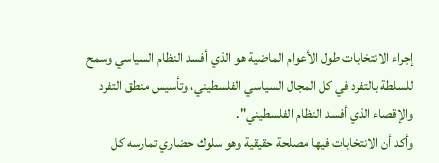إجراء الانتخابات طول الأعوام الماضية هو الذي أفسد النظام السياسي وسمح للسلطة بالتفرد في كل المجال السياسي الفلسطيني، وتأسيس منطق التفرد والإقصاء الذي أفسد النظام الفلسطيني".
وأكد أن الانتخابات فيها مصلحة حقيقية وهو سلوك حضاري تمارسه كل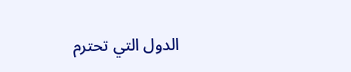الدول التي تحترم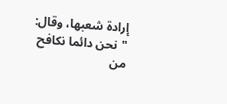إرادة شعبها، وقال: "نحن دائما نكافح من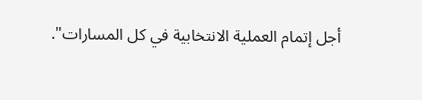أجل إتمام العملية الانتخابية في كل المسارات".